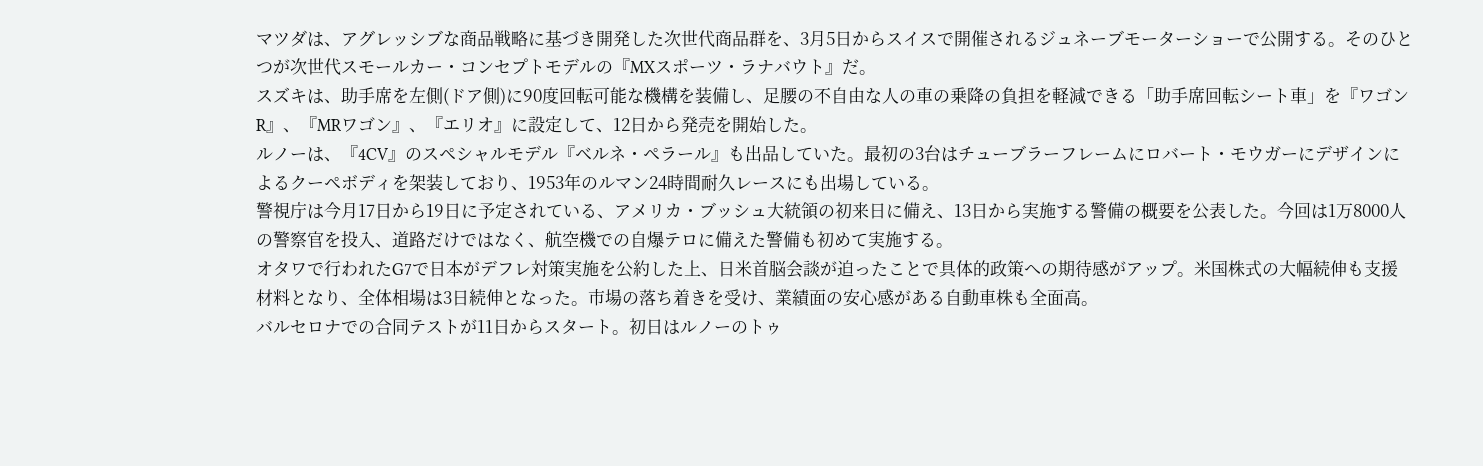マツダは、アグレッシブな商品戦略に基づき開発した次世代商品群を、3月5日からスイスで開催されるジュネーブモーターショーで公開する。そのひとつが次世代スモールカー・コンセプトモデルの『MXスポーツ・ラナバウト』だ。
スズキは、助手席を左側(ドア側)に90度回転可能な機構を装備し、足腰の不自由な人の車の乗降の負担を軽減できる「助手席回転シート車」を『ワゴンR』、『MRワゴン』、『エリオ』に設定して、12日から発売を開始した。
ルノーは、『4CV』のスペシャルモデル『ベルネ・ペラール』も出品していた。最初の3台はチューブラーフレームにロバート・モウガーにデザインによるクーペボディを架装しており、1953年のルマン24時間耐久レースにも出場している。
警視庁は今月17日から19日に予定されている、アメリカ・ブッシュ大統領の初来日に備え、13日から実施する警備の概要を公表した。今回は1万8000人の警察官を投入、道路だけではなく、航空機での自爆テロに備えた警備も初めて実施する。
オタワで行われたG7で日本がデフレ対策実施を公約した上、日米首脳会談が迫ったことで具体的政策への期待感がアップ。米国株式の大幅続伸も支援材料となり、全体相場は3日続伸となった。市場の落ち着きを受け、業績面の安心感がある自動車株も全面高。
バルセロナでの合同テストが11日からスタート。初日はルノーのトゥ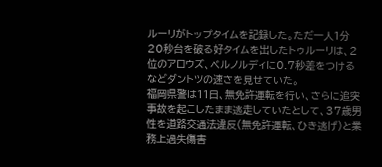ルーリがトップタイムを記録した。ただ一人1分20秒台を破る好タイムを出したトゥルーリは、2位のアロウズ、ベルノルディに0.7秒差をつけるなどダントツの速さを見せていた。
福岡県警は11日、無免許運転を行い、さらに追突事故を起こしたまま逃走していたとして、37歳男性を道路交通法違反(無免許運転、ひき逃げ)と業務上過失傷害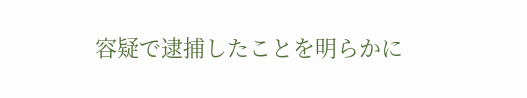容疑で逮捕したことを明らかに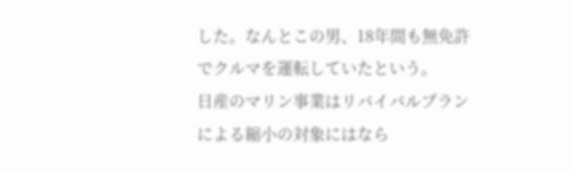した。なんとこの男、18年間も無免許でクルマを運転していたという。
日産のマリン事業はリバイバルプランによる縮小の対象にはなら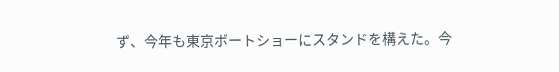ず、今年も東京ボートショーにスタンドを構えた。今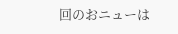回のおニューは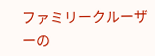ファミリークルーザーの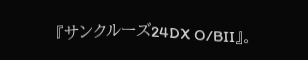『サンクルーズ24DX O/BII』。